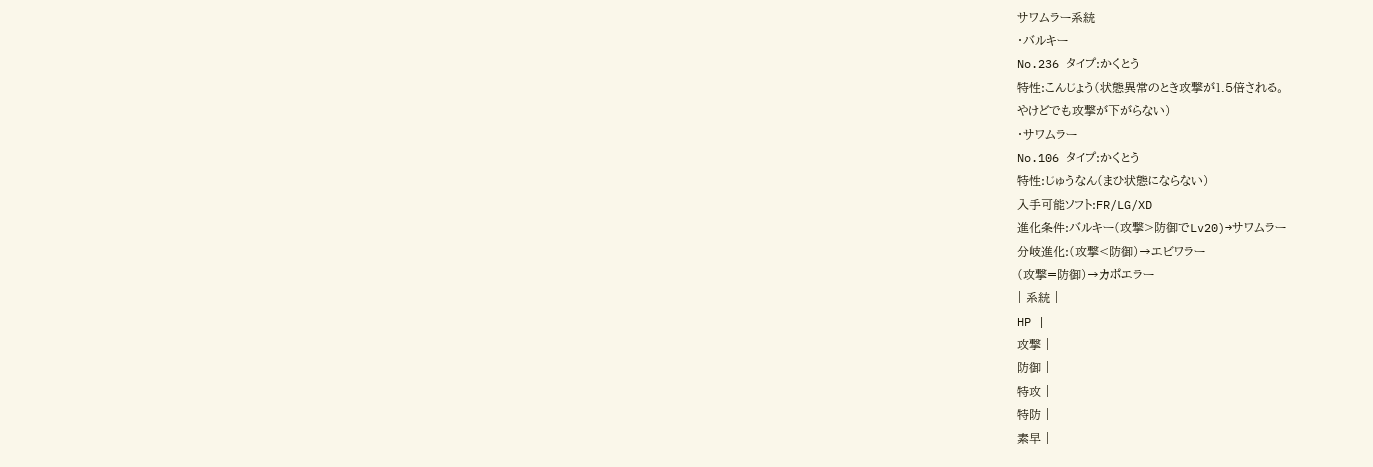サワムラー系統
・バルキー
No.236 タイプ:かくとう
特性:こんじょう(状態異常のとき攻撃が1.5倍される。
やけどでも攻撃が下がらない)
・サワムラー
No.106 タイプ:かくとう
特性:じゅうなん(まひ状態にならない)
入手可能ソフト:FR/LG/XD
進化条件:バルキー(攻撃>防御でLv20)→サワムラー
分岐進化:(攻撃<防御)→エビワラー
(攻撃=防御)→カポエラー
| 系統 |
HP |
攻撃 |
防御 |
特攻 |
特防 |
素早 |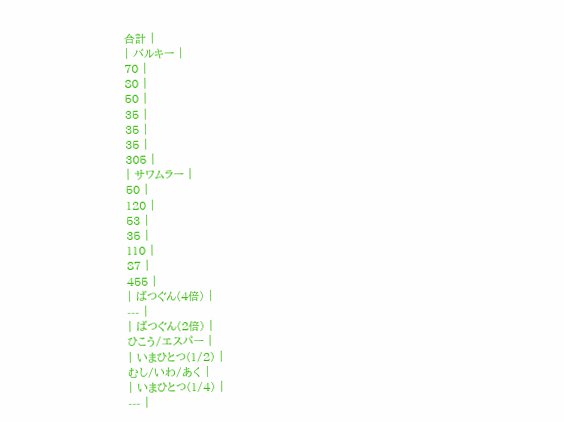合計 |
| バルキー |
70 |
80 |
50 |
35 |
35 |
35 |
305 |
| サワムラー |
50 |
120 |
53 |
35 |
110 |
87 |
455 |
| ばつぐん(4倍) |
--- |
| ばつぐん(2倍) |
ひこう/エスパー |
| いまひとつ(1/2) |
むし/いわ/あく |
| いまひとつ(1/4) |
--- |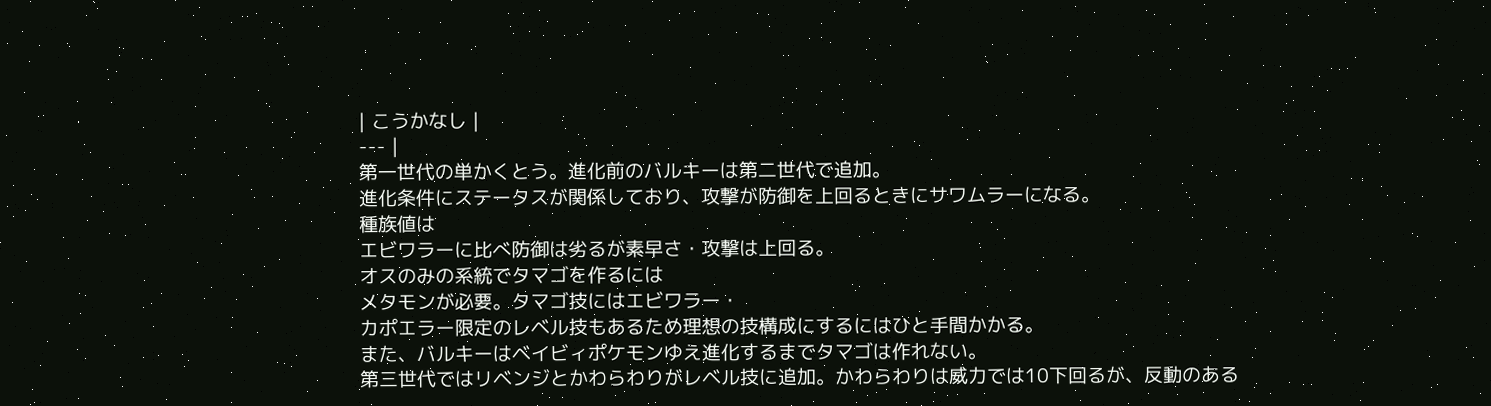| こうかなし |
--- |
第一世代の単かくとう。進化前のバルキーは第二世代で追加。
進化条件にステータスが関係しており、攻撃が防御を上回るときにサワムラーになる。
種族値は
エビワラーに比べ防御は劣るが素早さ・攻撃は上回る。
オスのみの系統でタマゴを作るには
メタモンが必要。タマゴ技にはエビワラー・
カポエラー限定のレベル技もあるため理想の技構成にするにはひと手間かかる。
また、バルキーはベイビィポケモンゆえ進化するまでタマゴは作れない。
第三世代ではリベンジとかわらわりがレベル技に追加。かわらわりは威力では10下回るが、反動のある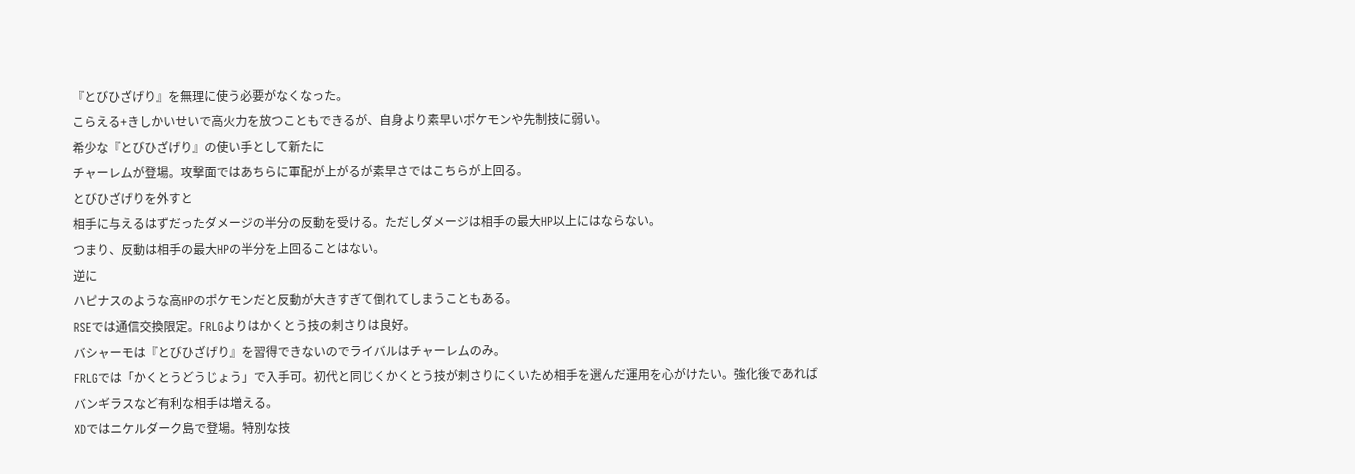『とびひざげり』を無理に使う必要がなくなった。
こらえる+きしかいせいで高火力を放つこともできるが、自身より素早いポケモンや先制技に弱い。
希少な『とびひざげり』の使い手として新たに
チャーレムが登場。攻撃面ではあちらに軍配が上がるが素早さではこちらが上回る。
とびひざげりを外すと
相手に与えるはずだったダメージの半分の反動を受ける。ただしダメージは相手の最大HP以上にはならない。
つまり、反動は相手の最大HPの半分を上回ることはない。
逆に
ハピナスのような高HPのポケモンだと反動が大きすぎて倒れてしまうこともある。
RSEでは通信交換限定。FRLGよりはかくとう技の刺さりは良好。
バシャーモは『とびひざげり』を習得できないのでライバルはチャーレムのみ。
FRLGでは「かくとうどうじょう」で入手可。初代と同じくかくとう技が刺さりにくいため相手を選んだ運用を心がけたい。強化後であれば
バンギラスなど有利な相手は増える。
XDではニケルダーク島で登場。特別な技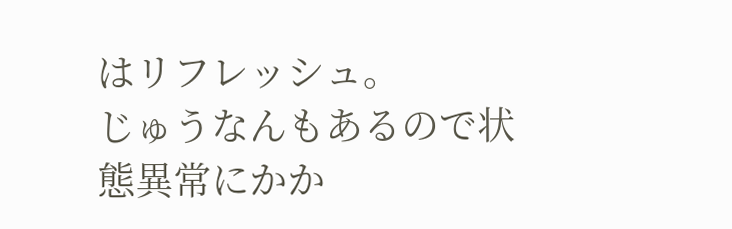はリフレッシュ。
じゅうなんもあるので状態異常にかか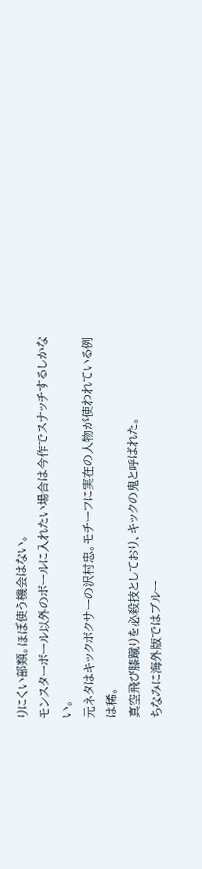りにくい部類。ほぼ使う機会はない。
モンスターボール以外のボールに入れたい場合は今作でスナッチするしかない。
元ネタはキックボクサーの沢村忠。モチーフに実在の人物が使われている例は稀。
真空飛び膝蹴りを必殺技としており、キックの鬼と呼ばれた。
ちなみに海外版ではブルー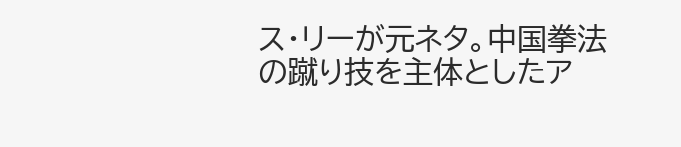ス・リーが元ネタ。中国拳法の蹴り技を主体としたア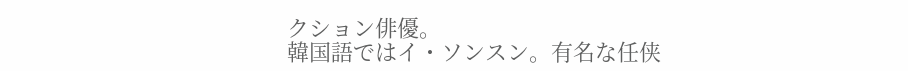クション俳優。
韓国語ではイ・ソンスン。有名な任侠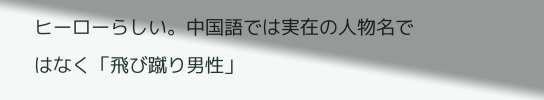ヒーローらしい。中国語では実在の人物名ではなく「飛び蹴り男性」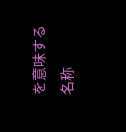を意味する名称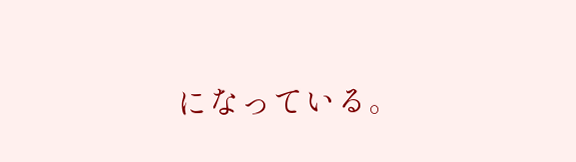になっている。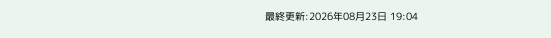最終更新:2026年08月23日 19:04